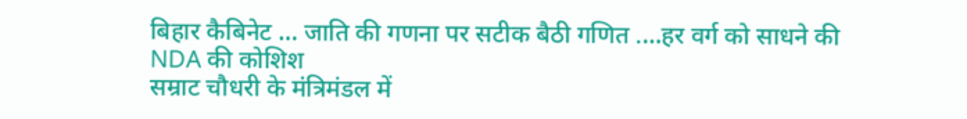बिहार कैबिनेट … जाति की गणना पर सटीक बैठी गणित .…हर वर्ग को साधने की NDA की कोशिश
सम्राट चौधरी के मंत्रिमंडल में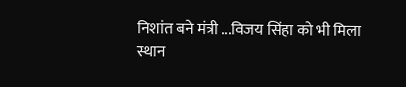निशांत बने मंत्री ...विजय सिंहा को भी मिला स्थान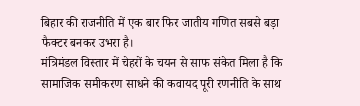बिहार की राजनीति में एक बार फिर जातीय गणित सबसे बड़ा फैक्टर बनकर उभरा है।
मंत्रिमंडल विस्तार में चेहरों के चयन से साफ संकेत मिला है कि सामाजिक समीकरण साधने की कवायद पूरी रणनीति के साथ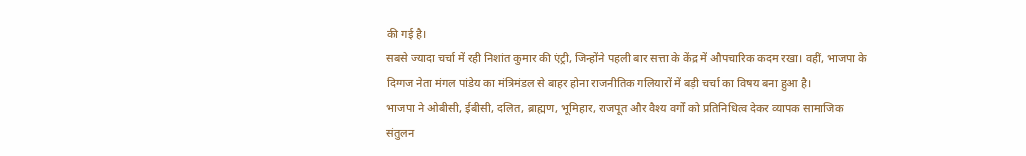की गई है।
सबसे ज्यादा चर्चा में रही निशांत कुमार की एंट्री, जिन्होंने पहली बार सत्ता के केंद्र में औपचारिक कदम रखा। वहीं, भाजपा के दिग्गज नेता मंगल पांडेय का मंत्रिमंडल से बाहर होना राजनीतिक गलियारों में बड़ी चर्चा का विषय बना हुआ है।
भाजपा ने ओबीसी, ईबीसी, दलित, ब्राह्मण, भूमिहार, राजपूत और वैश्य वर्गों को प्रतिनिधित्व देकर व्यापक सामाजिक संतुलन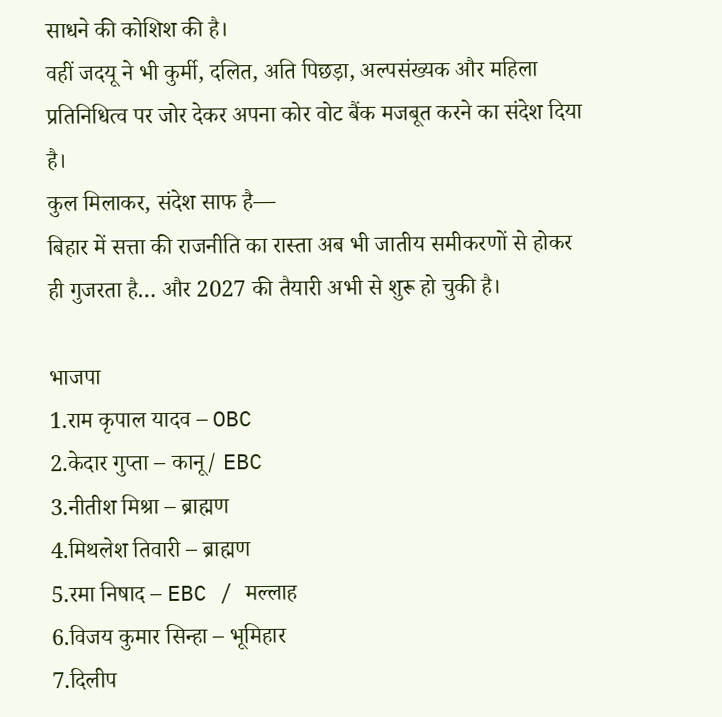साधने की कोशिश की है।
वहीं जदयू ने भी कुर्मी, दलित, अति पिछड़ा, अल्पसंख्यक और महिला प्रतिनिधित्व पर जोर देकर अपना कोर वोट बैंक मजबूत करने का संदेश दिया है।
कुल मिलाकर, संदेश साफ है—
बिहार में सत्ता की राजनीति का रास्ता अब भी जातीय समीकरणों से होकर ही गुजरता है… और 2027 की तैयारी अभी से शुरू हो चुकी है।

भाजपा
1.राम कृपाल यादव – OBC
2.केदार गुप्ता – कानू/ EBC
3.नीतीश मिश्रा – ब्राह्मण
4.मिथलेश तिवारी – ब्राह्मण
5.रमा निषाद – EBC / मल्लाह
6.विजय कुमार सिन्हा – भूमिहार
7.दिलीप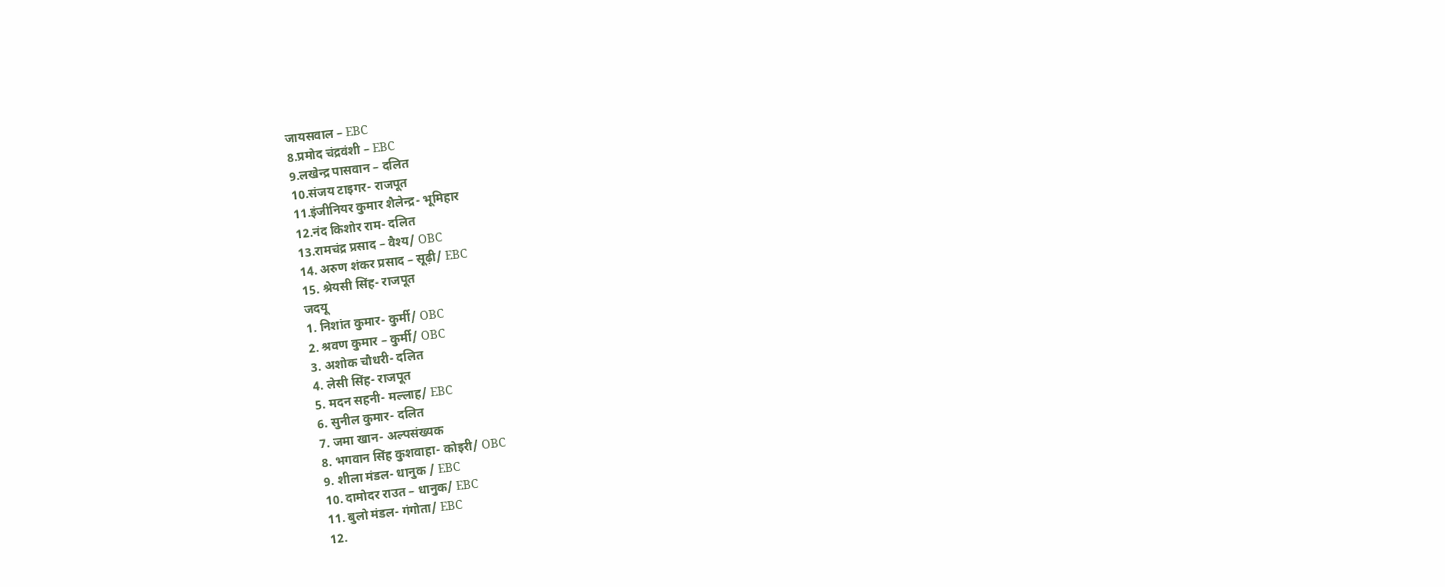जायसवाल – EBC
8.प्रमोद चंद्रवंशी – EBC
9.लखेन्द्र पासवान – दलित
10.संजय टाइगर- राजपूत
11.इंजीनियर कुमार शैलेन्द्र- भूमिहार
12.नंद किशोर राम- दलित
13.रामचंद्र प्रसाद – वैश्य/ OBC
14. अरुण शंकर प्रसाद – सूढ़ी/ EBC
15. श्रेयसी सिंह- राजपूत
जदयू
1. निशांत कुमार- कुर्मी/ OBC
2. श्रवण कुमार – कुर्मी/ OBC
3. अशोक चौधरी- दलित
4. लेसी सिंह- राजपूत
5. मदन सहनी- मल्लाह/ EBC
6. सुनील कुमार- दलित
7. जमा खान- अल्पसंख्यक
8. भगवान सिंह कुशवाहा- कोइरी/ OBC
9. शीला मंडल- धानुक / EBC
10. दामोदर राउत – धानुक/ EBC
11. बुलो मंडल- गंगोता/ EBC
12.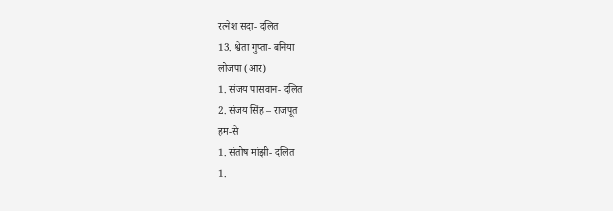रत्नेश सदा- दलित
13. श्वेता गुप्ता- बनिया
लोजपा (आर)
1. संजय पासवान- दलित
2. संजय सिंह – राजपूत
हम-से
1. संतोष मांझी- दलित
1.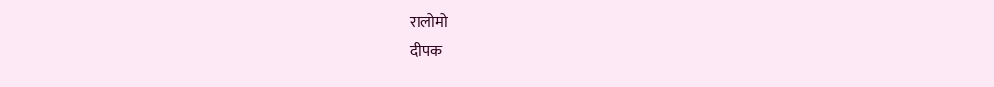रालोमो
दीपक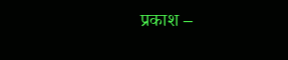प्रकाश –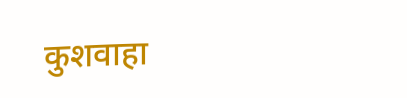कुशवाहा